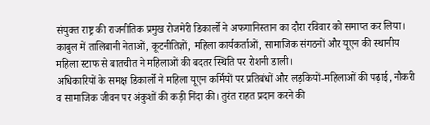संयुक्त राष्ट्र की राजनीतिक प्रमुख रोजमेरी डिकार्लो ने अफगानिस्तान का दौरा रविवार को समाप्त कर लिया। काबुल में तालिबानी नेताओं, कूटनीतिज्ञों, महिला कार्यकर्ताओं, सामाजिक संगठनों और यूएन की स्थानीय महिला स्टाफ से बातचीत ने महिलाओं की बदतर स्थिति पर रोशनी डाली।
अधिकारियों के समक्ष डिकार्लो ने महिला यूएन कर्मियों पर प्रतिबंधों और लड़कियों-महिलाओं की पढ़ाई, नौकरी व सामाजिक जीवन पर अंकुशों की कड़ी निंदा की। तुरंत राहत प्रदान करने की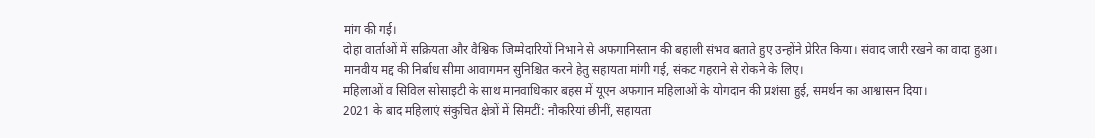मांग की गई।
दोहा वार्ताओं में सक्रियता और वैश्विक जिम्मेदारियों निभाने से अफगानिस्तान की बहाली संभव बताते हुए उन्होंने प्रेरित किया। संवाद जारी रखने का वादा हुआ।
मानवीय मद्द की निर्बाध सीमा आवागमन सुनिश्चित करने हेतु सहायता मांगी गई, संकट गहराने से रोकने के लिए।
महिलाओं व सिविल सोसाइटी के साथ मानवाधिकार बहस में यूएन अफगान महिलाओं के योगदान की प्रशंसा हुई, समर्थन का आश्वासन दिया।
2021 के बाद महिलाएं संकुचित क्षेत्रों में सिमटीं: नौकरियां छीनीं, सहायता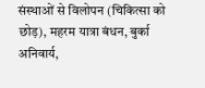संस्थाओं से विलोपन (चिकित्सा को छोड़), महरम यात्रा बंधन, बुर्का अनिवार्य,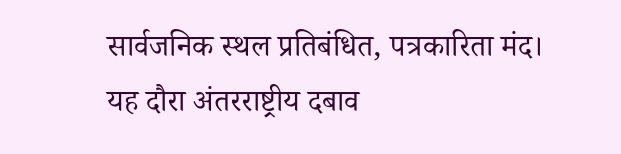सार्वजनिक स्थल प्रतिबंधित, पत्रकारिता मंद। यह दौरा अंतरराष्ट्रीय दबाव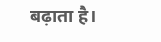बढ़ाता है।